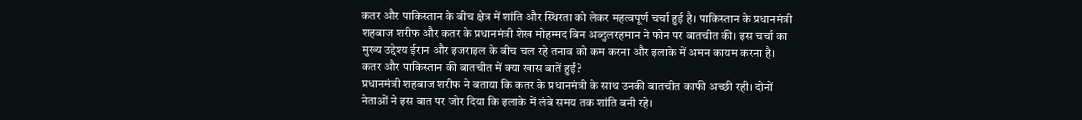कतर और पाकिस्तान के बीच क्षेत्र में शांति और स्थिरता को लेकर महत्वपूर्ण चर्चा हुई है। पाकिस्तान के प्रधानमंत्री शहबाज शरीफ और कतर के प्रधानमंत्री शेख मोहम्मद बिन अब्दुलरहमान ने फोन पर बातचीत की। इस चर्चा का मुख्य उद्देश्य ईरान और इजराइल के बीच चल रहे तनाव को कम करना और इलाके में अमन कायम करना है।
कतर और पाकिस्तान की बातचीत में क्या खास बातें हुईं?
प्रधानमंत्री शहबाज शरीफ ने बताया कि कतर के प्रधानमंत्री के साथ उनकी बातचीत काफी अच्छी रही। दोनों नेताओं ने इस बात पर जोर दिया कि इलाके में लंबे समय तक शांति बनी रहे।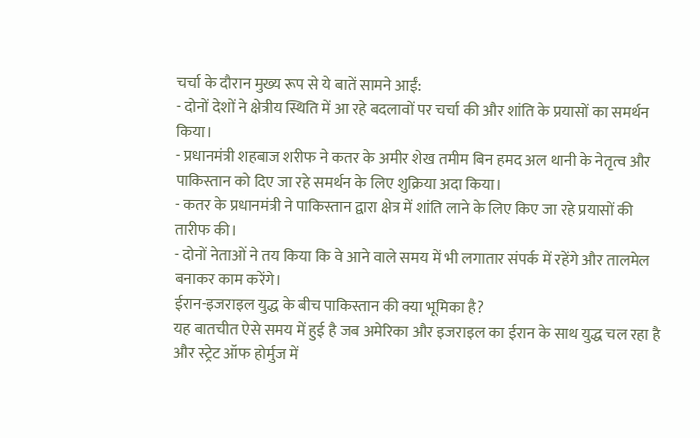चर्चा के दौरान मुख्य रूप से ये बातें सामने आईं:
- दोनों देशों ने क्षेत्रीय स्थिति में आ रहे बदलावों पर चर्चा की और शांति के प्रयासों का समर्थन किया।
- प्रधानमंत्री शहबाज शरीफ ने कतर के अमीर शेख तमीम बिन हमद अल थानी के नेतृत्व और पाकिस्तान को दिए जा रहे समर्थन के लिए शुक्रिया अदा किया।
- कतर के प्रधानमंत्री ने पाकिस्तान द्वारा क्षेत्र में शांति लाने के लिए किए जा रहे प्रयासों की तारीफ की।
- दोनों नेताओं ने तय किया कि वे आने वाले समय में भी लगातार संपर्क में रहेंगे और तालमेल बनाकर काम करेंगे।
ईरान-इजराइल युद्ध के बीच पाकिस्तान की क्या भूमिका है?
यह बातचीत ऐसे समय में हुई है जब अमेरिका और इजराइल का ईरान के साथ युद्ध चल रहा है और स्ट्रेट ऑफ होर्मुज में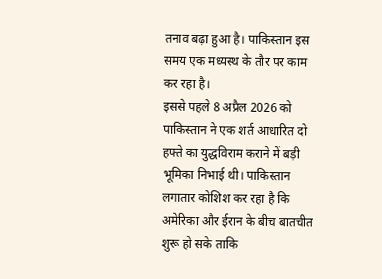तनाव बढ़ा हुआ है। पाकिस्तान इस समय एक मध्यस्थ के तौर पर काम कर रहा है।
इससे पहले 8 अप्रैल 2026 को पाकिस्तान ने एक शर्त आधारित दो हफ्ते का युद्धविराम कराने में बड़ी भूमिका निभाई थी। पाकिस्तान लगातार कोशिश कर रहा है कि अमेरिका और ईरान के बीच बातचीत शुरू हो सके ताकि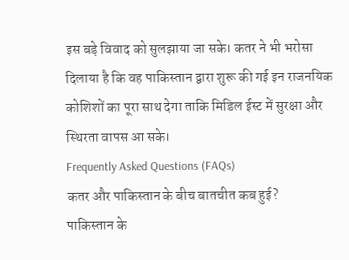इस बड़े विवाद को सुलझाया जा सके। कतर ने भी भरोसा दिलाया है कि वह पाकिस्तान द्वारा शुरू की गई इन राजनयिक कोशिशों का पूरा साथ देगा ताकि मिडिल ईस्ट में सुरक्षा और स्थिरता वापस आ सके।
Frequently Asked Questions (FAQs)
कतर और पाकिस्तान के बीच बातचीत कब हुई?
पाकिस्तान के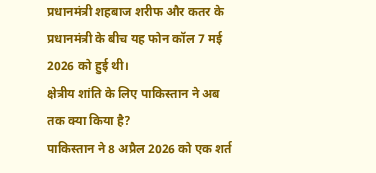प्रधानमंत्री शहबाज शरीफ और कतर के प्रधानमंत्री के बीच यह फोन कॉल 7 मई 2026 को हुई थी।
क्षेत्रीय शांति के लिए पाकिस्तान ने अब तक क्या किया है?
पाकिस्तान ने 8 अप्रैल 2026 को एक शर्त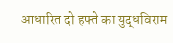आधारित दो हफ्ते का युद्धविराम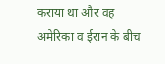कराया था और वह अमेरिका व ईरान के बीच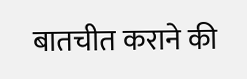बातचीत कराने की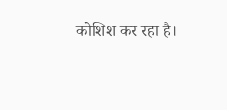कोशिश कर रहा है।